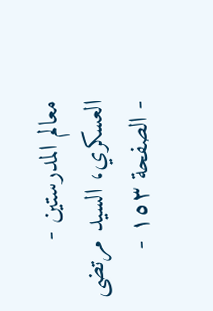معالم المدرستين - العسكري، السيد مرتضى - الصفحة ١٥٣ -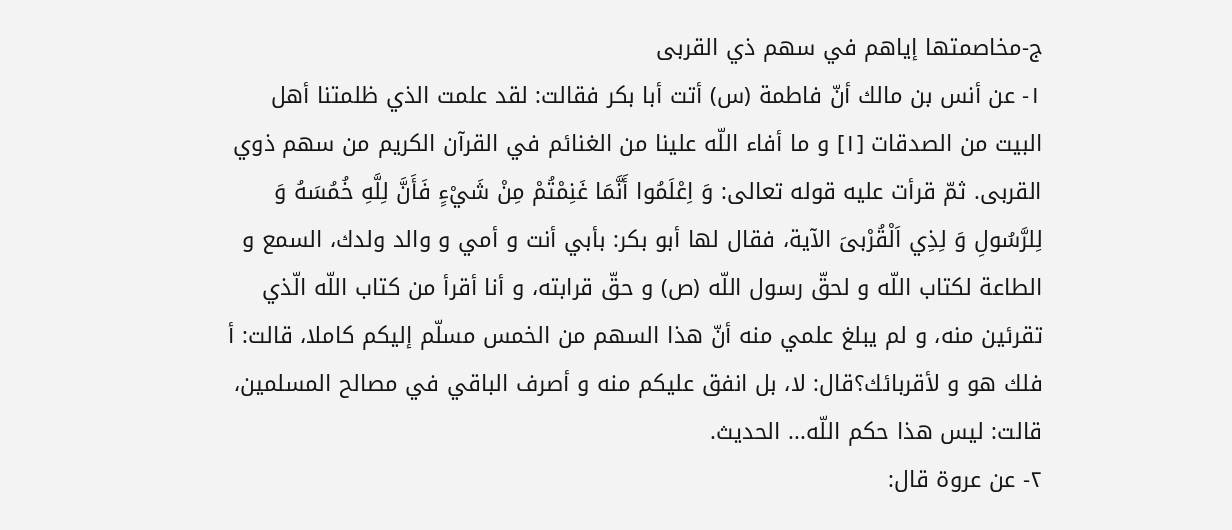ج-مخاصمتها إياهم في سهم ذي القربى
١- عن أنس بن مالك أنّ فاطمة (س) أتت أبا بكر فقالت: لقد علمت الذي ظلمتنا أهل البيت من الصدقات [١] و ما أفاء اللّه علينا من الغنائم في القرآن الكريم من سهم ذوي القربى. ثمّ قرأت عليه قوله تعالى: وَ اِعْلَمُوا أَنَّمَا غَنِمْتُمْ مِنْ شَيْءٍ فَأَنَّ لِلَّهِ خُمُسَهُ وَ لِلرَّسُولِ وَ لِذِي اَلْقُرْبىَ الآية، فقال لها أبو بكر: بأبي أنت و أمي و والد ولدك، السمع و الطاعة لكتاب اللّه و لحقّ رسول اللّه (ص) و حقّ قرابته، و أنا أقرأ من كتاب اللّه الّذي تقرئين منه، و لم يبلغ علمي منه أنّ هذا السهم من الخمس مسلّم إليكم كاملا، قالت: أ فلك هو و لأقربائك؟قال: لا، بل انفق عليكم منه و أصرف الباقي في مصالح المسلمين، قالت: ليس هذا حكم اللّه... الحديث.
٢- عن عروة قال: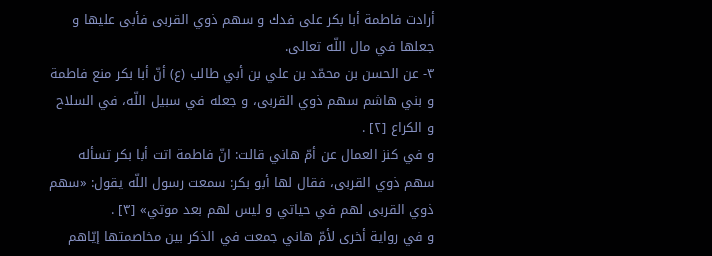أرادت فاطمة أبا بكر على فدك و سهم ذوي القربى فأبى عليها و جعلها في مال اللّه تعالى.
٣- عن الحسن بن محمّد بن علي بن أبي طالب (ع) أنّ أبا بكر منع فاطمة و بني هاشم سهم ذوي القربى، و جعله في سبيل اللّه، في السلاح و الكراع [٢] .
و في كنز العمال عن أمّ هاني قالت: انّ فاطمة اتت أبا بكر تسأله سهم ذوي القربى، فقال لها أبو بكر: سمعت رسول اللّه يقول: «سهم ذوي القربى لهم في حياتي و ليس لهم بعد موتي» [٣] .
و في رواية أخرى لأمّ هاني جمعت في الذكر بين مخاصمتها إيّاهم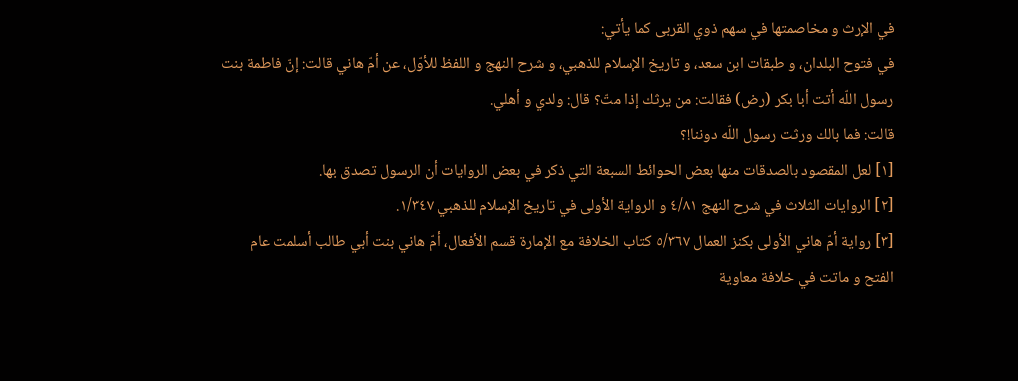في الإرث و مخاصمتها في سهم ذوي القربى كما يأتي:
في فتوح البلدان، و طبقات ابن سعد، و تاريخ الإسلام للذهبي، و شرح النهج و اللفظ للأوّل، عن أمّ هاني قالت: إنّ فاطمة بنت رسول اللّه أتت أبا بكر (رض) فقالت: من يرثك إذا متّ؟ قال: ولدي و أهلي.
قالت: فما بالك ورثت رسول اللّه دوننا!؟
[١] لعل المقصود بالصدقات منها بعض الحوائط السبعة التي ذكر في بعض الروايات أن الرسول تصدق بها.
[٢] الروايات الثلاث في شرح النهج ٤/٨١ و الرواية الأولى في تاريخ الإسلام للذهبي ١/٣٤٧.
[٣] رواية أمّ هاني الأولى بكنز العمال ٥/٣٦٧ كتاب الخلافة مع الإمارة قسم الأفعال، أمّ هاني بنت أبي طالب أسلمت عام الفتح و ماتت في خلافة معاوية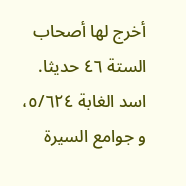أخرج لها أصحاب الستة ٤٦ حديثا. اسد الغابة ٥/٦٢٤، و جوامع السيرة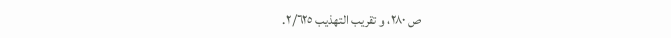ص ٢٨٠، و تقريب التهذيب ٢/٦٢٥.